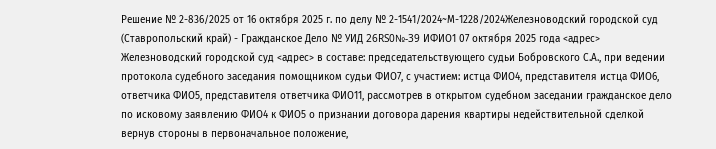Решение № 2-836/2025 от 16 октября 2025 г. по делу № 2-1541/2024~М-1228/2024Железноводский городской суд (Ставропольский край) - Гражданское Дело № УИД 26RS0№-39 ИФИО1 07 октября 2025 года <адрес> Железноводский городской суд <адрес> в составе: председательствующего судьи Бобровского С.А., при ведении протокола судебного заседания помощником судьи ФИО7, с участием: истца ФИО4, представителя истца ФИО6, ответчика ФИО5, представителя ответчика ФИО11, рассмотрев в открытом судебном заседании гражданское дело по исковому заявлению ФИО4 к ФИО5 о признании договора дарения квартиры недействительной сделкой вернув стороны в первоначальное положение,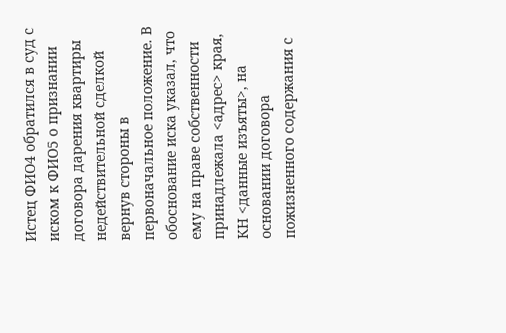Истец ФИО4 обратился в суд с иском к ФИО5 о признании договора дарения квартиры недействительной сделкой вернув стороны в первоначальное положение. В обоснование иска указал, что ему на праве собственности принадлежала <адрес> края, КН <данные изъяты>, на основании договора пожизненного содержания с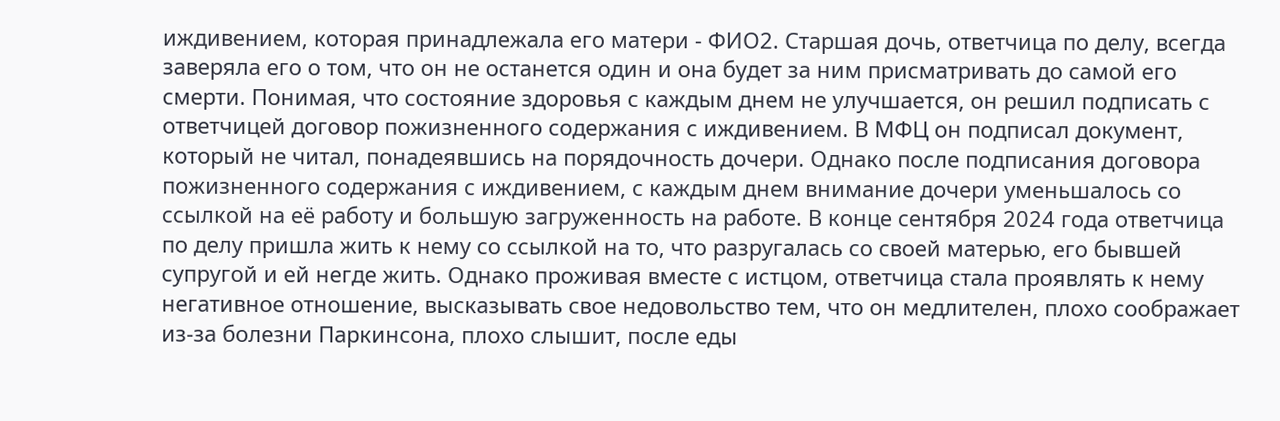иждивением, которая принадлежала его матери - ФИО2. Старшая дочь, ответчица по делу, всегда заверяла его о том, что он не останется один и она будет за ним присматривать до самой его смерти. Понимая, что состояние здоровья с каждым днем не улучшается, он решил подписать с ответчицей договор пожизненного содержания с иждивением. В МФЦ он подписал документ, который не читал, понадеявшись на порядочность дочери. Однако после подписания договора пожизненного содержания с иждивением, с каждым днем внимание дочери уменьшалось со ссылкой на её работу и большую загруженность на работе. В конце сентября 2024 года ответчица по делу пришла жить к нему со ссылкой на то, что разругалась со своей матерью, его бывшей супругой и ей негде жить. Однако проживая вместе с истцом, ответчица стала проявлять к нему негативное отношение, высказывать свое недовольство тем, что он медлителен, плохо соображает из-за болезни Паркинсона, плохо слышит, после еды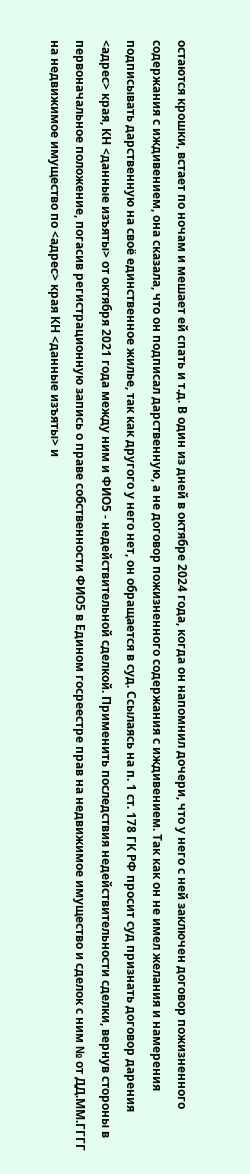остаются крошки, встает по ночам и мешает ей спать и т.д. В один из дней в октябре 2024 года, когда он напомнил дочери, что у него с ней заключен договор пожизненного содержания с иждивением, она сказала, что он подписал дарственную, а не договор пожизненного содержания с иждивением. Так как он не имел желания и намерения подписывать дарственную на своё единственное жилье, так как другого у него нет, он обращается в суд. Ссылаясь на п. 1 ст. 178 ГК РФ просит суд признать договор дарения <адрес> края, КН <данные изъяты> от октября 2021 года между ним и ФИО5 - недействительной сделкой. Применить последствия недействительности сделки, вернув стороны в первоначальное положение, погасив регистрационную запись о праве собственности ФИО5 в Едином госреестре прав на недвижимое имущество и сделок с ним № от ДД.ММ.ГГГГ на недвижимое имущество по <адрес> края КН <данные изъяты> и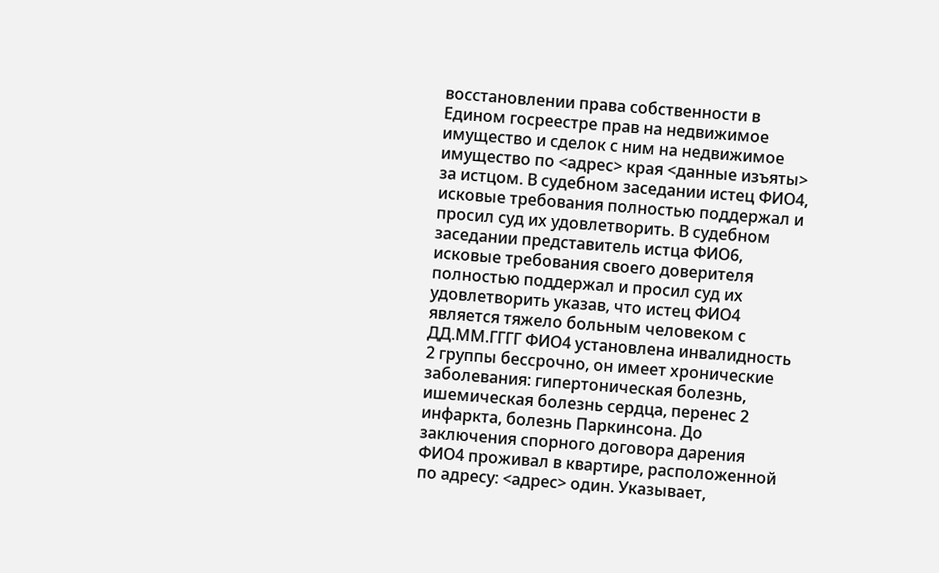восстановлении права собственности в Едином госреестре прав на недвижимое имущество и сделок с ним на недвижимое имущество по <адрес> края <данные изъяты> за истцом. В судебном заседании истец ФИО4, исковые требования полностью поддержал и просил суд их удовлетворить. В судебном заседании представитель истца ФИО6, исковые требования своего доверителя полностью поддержал и просил суд их удовлетворить указав, что истец ФИО4 является тяжело больным человеком с ДД.ММ.ГГГГ ФИО4 установлена инвалидность 2 группы бессрочно, он имеет хронические заболевания: гипертоническая болезнь, ишемическая болезнь сердца, перенес 2 инфаркта, болезнь Паркинсона. До заключения спорного договора дарения ФИО4 проживал в квартире, расположенной по адресу: <адрес> один. Указывает,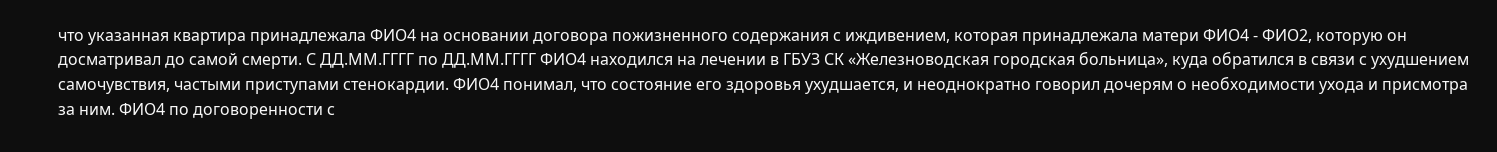что указанная квартира принадлежала ФИО4 на основании договора пожизненного содержания с иждивением, которая принадлежала матери ФИО4 - ФИО2, которую он досматривал до самой смерти. С ДД.ММ.ГГГГ по ДД.ММ.ГГГГ ФИО4 находился на лечении в ГБУЗ СК «Железноводская городская больница», куда обратился в связи с ухудшением самочувствия, частыми приступами стенокардии. ФИО4 понимал, что состояние его здоровья ухудшается, и неоднократно говорил дочерям о необходимости ухода и присмотра за ним. ФИО4 по договоренности с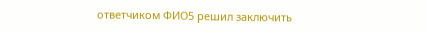ответчиком ФИО5 решил заключить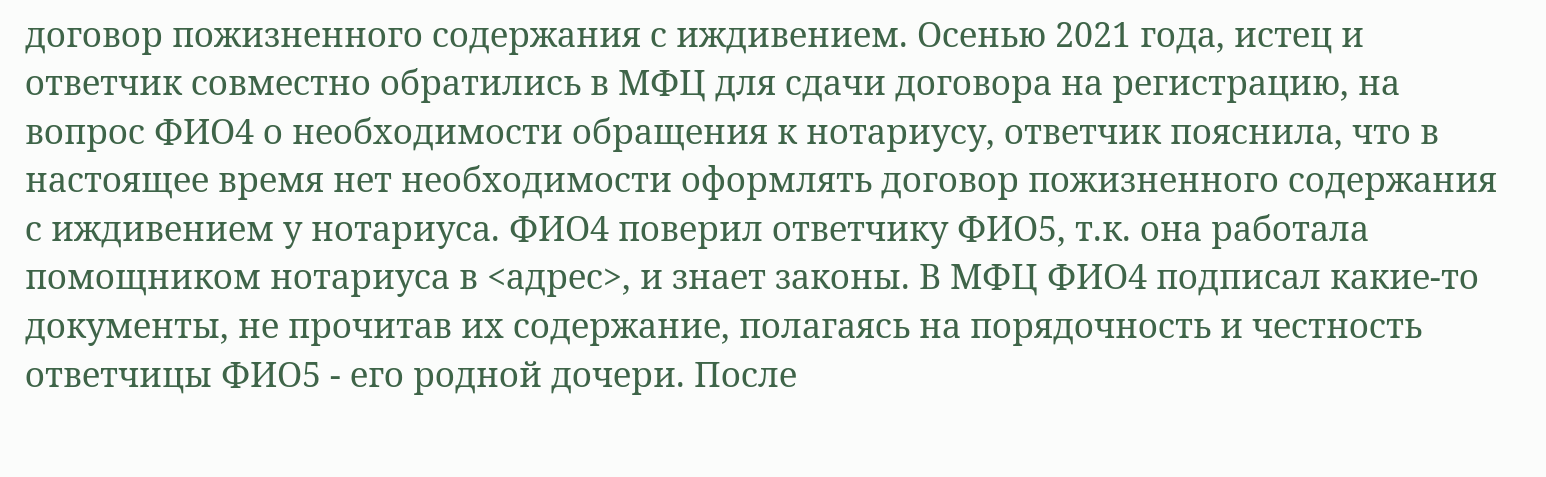договор пожизненного содержания с иждивением. Осенью 2021 года, истец и ответчик совместно обратились в МФЦ для сдачи договора на регистрацию, на вопрос ФИО4 о необходимости обращения к нотариусу, ответчик пояснила, что в настоящее время нет необходимости оформлять договор пожизненного содержания с иждивением у нотариуса. ФИО4 поверил ответчику ФИО5, т.к. она работала помощником нотариуса в <адрес>, и знает законы. В МФЦ ФИО4 подписал какие-то документы, не прочитав их содержание, полагаясь на порядочность и честность ответчицы ФИО5 - его родной дочери. После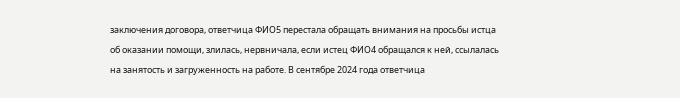заключения договора, ответчица ФИО5 перестала обращать внимания на просьбы истца об оказании помощи, злилась, нервничала, если истец ФИО4 обращался к ней, ссылалась на занятость и загруженность на работе. В сентябре 2024 года ответчица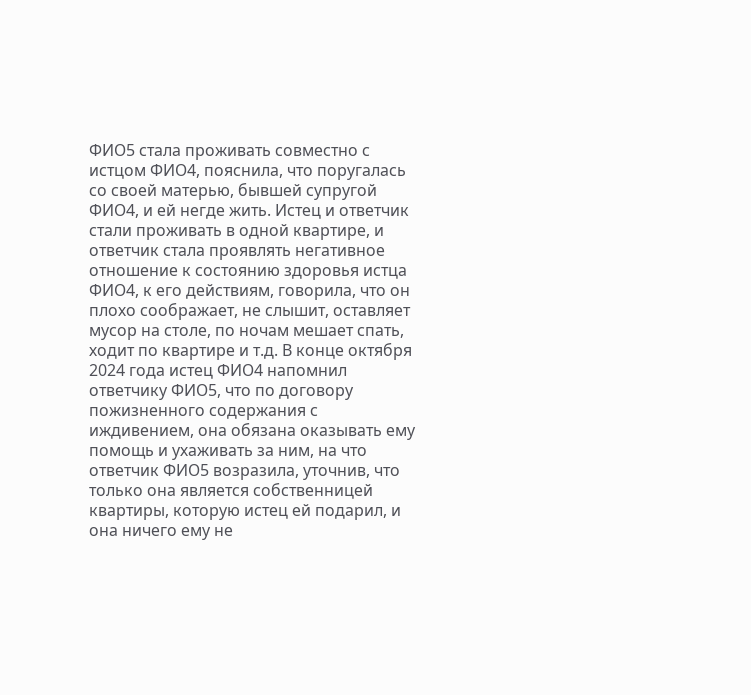ФИО5 стала проживать совместно с истцом ФИО4, пояснила, что поругалась со своей матерью, бывшей супругой ФИО4, и ей негде жить. Истец и ответчик стали проживать в одной квартире, и ответчик стала проявлять негативное отношение к состоянию здоровья истца ФИО4, к его действиям, говорила, что он плохо соображает, не слышит, оставляет мусор на столе, по ночам мешает спать, ходит по квартире и т.д. В конце октября 2024 года истец ФИО4 напомнил ответчику ФИО5, что по договору пожизненного содержания с иждивением, она обязана оказывать ему помощь и ухаживать за ним, на что ответчик ФИО5 возразила, уточнив, что только она является собственницей квартиры, которую истец ей подарил, и она ничего ему не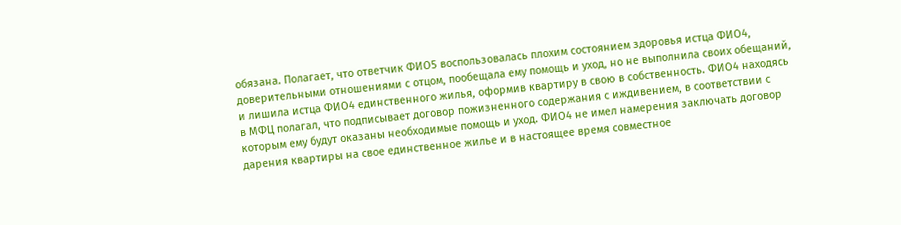обязана. Полагает, что ответчик ФИО5 воспользовалась плохим состоянием здоровья истца ФИО4, доверительными отношениями с отцом, пообещала ему помощь и уход, но не выполнила своих обещаний, и лишила истца ФИО4 единственного жилья, оформив квартиру в свою в собственность. ФИО4 находясь в МФЦ полагал, что подписывает договор пожизненного содержания с иждивением, в соответствии с которым ему будут оказаны необходимые помощь и уход. ФИО4 не имел намерения заключать договор дарения квартиры на свое единственное жилье и в настоящее время совместное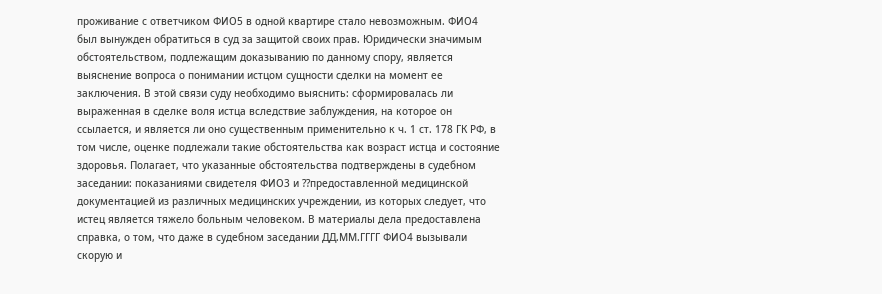проживание с ответчиком ФИО5 в одной квартире стало невозможным. ФИО4 был вынужден обратиться в суд за защитой своих прав. Юридически значимым обстоятельством, подлежащим доказыванию по данному спору, является выяснение вопроса о понимании истцом сущности сделки на момент ее заключения. В этой связи суду необходимо выяснить: сформировалась ли выраженная в сделке воля истца вследствие заблуждения, на которое он ссылается, и является ли оно существенным применительно к ч. 1 ст. 178 ГК РФ, в том числе, оценке подлежали такие обстоятельства как возраст истца и состояние здоровья. Полагает, что указанные обстоятельства подтверждены в судебном заседании: показаниями свидетеля ФИО3 и ??предоставленной медицинской документацией из различных медицинских учреждении, из которых следует, что истец является тяжело больным человеком. В материалы дела предоставлена справка, о том, что даже в судебном заседании ДД.ММ.ГГГГ ФИО4 вызывали скорую и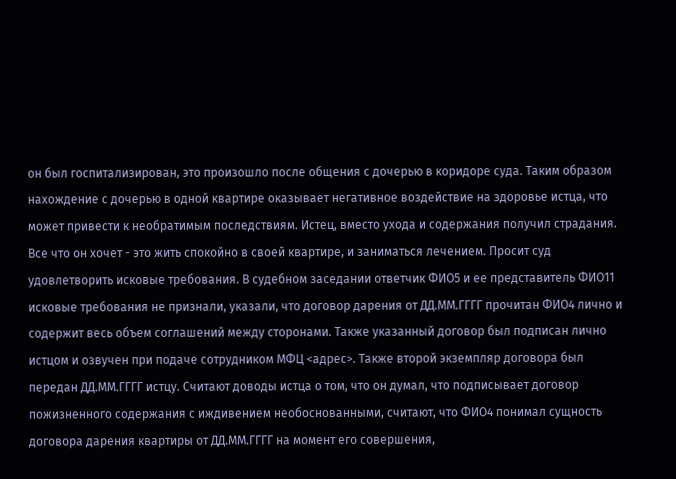он был госпитализирован, это произошло после общения с дочерью в коридоре суда. Таким образом нахождение с дочерью в одной квартире оказывает негативное воздействие на здоровье истца, что может привести к необратимым последствиям. Истец, вместо ухода и содержания получил страдания. Все что он хочет - это жить спокойно в своей квартире, и заниматься лечением. Просит суд удовлетворить исковые требования. В судебном заседании ответчик ФИО5 и ее представитель ФИО11 исковые требования не признали, указали, что договор дарения от ДД.ММ.ГГГГ прочитан ФИО4 лично и содержит весь объем соглашений между сторонами. Также указанный договор был подписан лично истцом и озвучен при подаче сотрудником МФЦ <адрес>. Также второй экземпляр договора был передан ДД.ММ.ГГГГ истцу. Считают доводы истца о том, что он думал, что подписывает договор пожизненного содержания с иждивением необоснованными, считают, что ФИО4 понимал сущность договора дарения квартиры от ДД.ММ.ГГГГ на момент его совершения,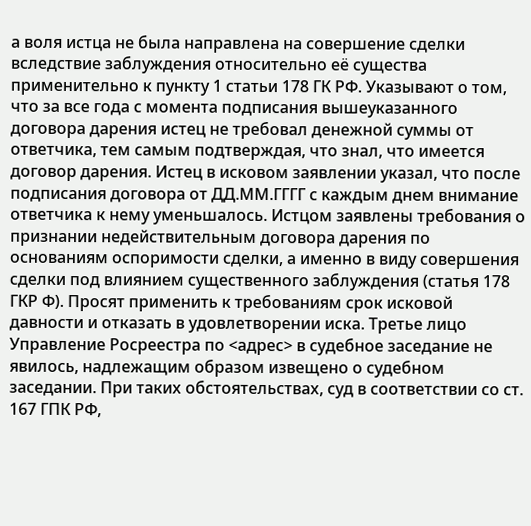а воля истца не была направлена на совершение сделки вследствие заблуждения относительно её существа применительно к пункту 1 статьи 178 ГК РФ. Указывают о том, что за все года с момента подписания вышеуказанного договора дарения истец не требовал денежной суммы от ответчика, тем самым подтверждая, что знал, что имеется договор дарения. Истец в исковом заявлении указал, что после подписания договора от ДД.ММ.ГГГГ с каждым днем внимание ответчика к нему уменьшалось. Истцом заявлены требования о признании недействительным договора дарения по основаниям оспоримости сделки, а именно в виду совершения сделки под влиянием существенного заблуждения (статья 178 ГКР Ф). Просят применить к требованиям срок исковой давности и отказать в удовлетворении иска. Третье лицо Управление Росреестра по <адрес> в судебное заседание не явилось, надлежащим образом извещено о судебном заседании. При таких обстоятельствах, суд в соответствии со ст. 167 ГПК РФ,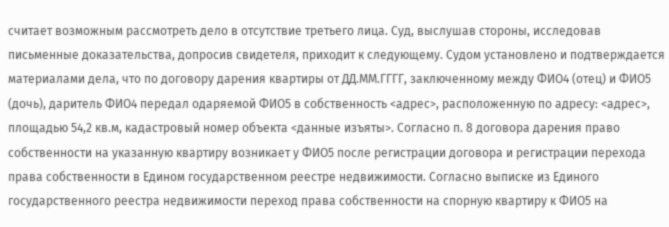считает возможным рассмотреть дело в отсутствие третьего лица. Суд, выслушав стороны, исследовав письменные доказательства, допросив свидетеля, приходит к следующему. Судом установлено и подтверждается материалами дела, что по договору дарения квартиры от ДД.ММ.ГГГГ, заключенному между ФИО4 (отец) и ФИО5 (дочь), даритель ФИО4 передал одаряемой ФИО5 в собственность <адрес>, расположенную по адресу: <адрес>, площадью 54,2 кв.м, кадастровый номер объекта <данные изъяты>. Согласно п. 8 договора дарения право собственности на указанную квартиру возникает у ФИО5 после регистрации договора и регистрации перехода права собственности в Едином государственном реестре недвижимости. Согласно выписке из Единого государственного реестра недвижимости переход права собственности на спорную квартиру к ФИО5 на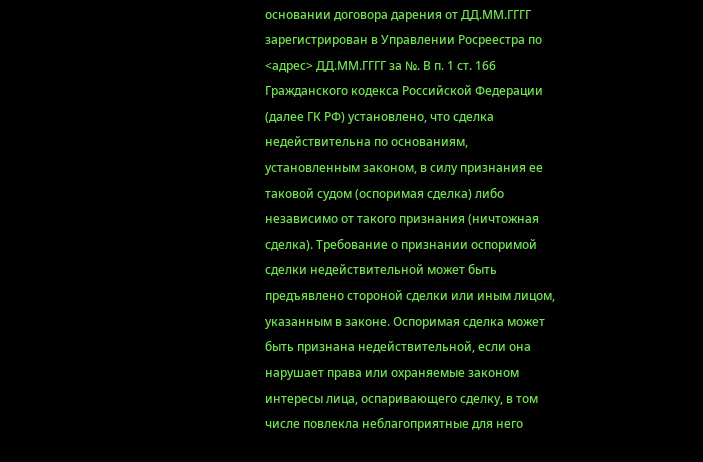основании договора дарения от ДД.ММ.ГГГГ зарегистрирован в Управлении Росреестра по <адрес> ДД.ММ.ГГГГ за №. В п. 1 ст. 166 Гражданского кодекса Российской Федерации (далее ГК РФ) установлено, что сделка недействительна по основаниям, установленным законом, в силу признания ее таковой судом (оспоримая сделка) либо независимо от такого признания (ничтожная сделка). Требование о признании оспоримой сделки недействительной может быть предъявлено стороной сделки или иным лицом, указанным в законе. Оспоримая сделка может быть признана недействительной, если она нарушает права или охраняемые законом интересы лица, оспаривающего сделку, в том числе повлекла неблагоприятные для него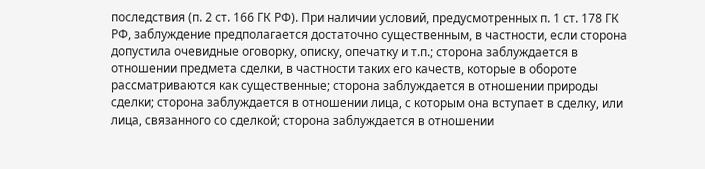последствия (п. 2 ст. 166 ГК РФ). При наличии условий, предусмотренных п. 1 ст. 178 ГК РФ, заблуждение предполагается достаточно существенным, в частности, если сторона допустила очевидные оговорку, описку, опечатку и т.п.; сторона заблуждается в отношении предмета сделки, в частности таких его качеств, которые в обороте рассматриваются как существенные; сторона заблуждается в отношении природы сделки; сторона заблуждается в отношении лица, с которым она вступает в сделку, или лица, связанного со сделкой; сторона заблуждается в отношении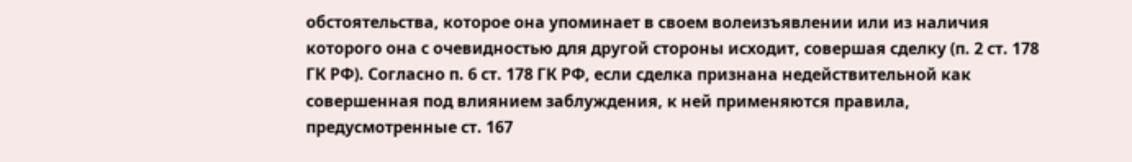обстоятельства, которое она упоминает в своем волеизъявлении или из наличия которого она с очевидностью для другой стороны исходит, совершая сделку (п. 2 ст. 178 ГК РФ). Согласно п. 6 ст. 178 ГК РФ, если сделка признана недействительной как совершенная под влиянием заблуждения, к ней применяются правила, предусмотренные ст. 167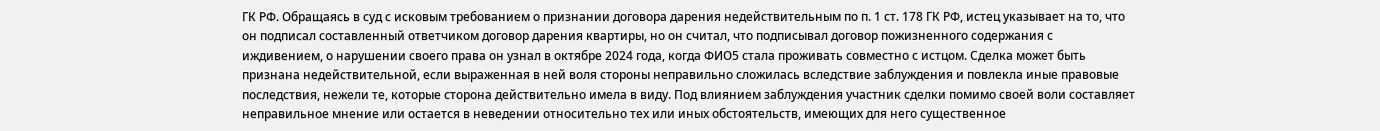ГК РФ. Обращаясь в суд с исковым требованием о признании договора дарения недействительным по п. 1 ст. 178 ГК РФ, истец указывает на то, что он подписал составленный ответчиком договор дарения квартиры, но он считал, что подписывал договор пожизненного содержания с иждивением, о нарушении своего права он узнал в октябре 2024 года, когда ФИО5 стала проживать совместно с истцом. Сделка может быть признана недействительной, если выраженная в ней воля стороны неправильно сложилась вследствие заблуждения и повлекла иные правовые последствия, нежели те, которые сторона действительно имела в виду. Под влиянием заблуждения участник сделки помимо своей воли составляет неправильное мнение или остается в неведении относительно тех или иных обстоятельств, имеющих для него существенное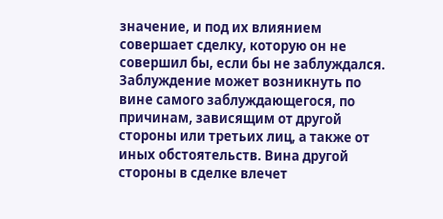значение, и под их влиянием совершает сделку, которую он не совершил бы, если бы не заблуждался. Заблуждение может возникнуть по вине самого заблуждающегося, по причинам, зависящим от другой стороны или третьих лиц, а также от иных обстоятельств. Вина другой стороны в сделке влечет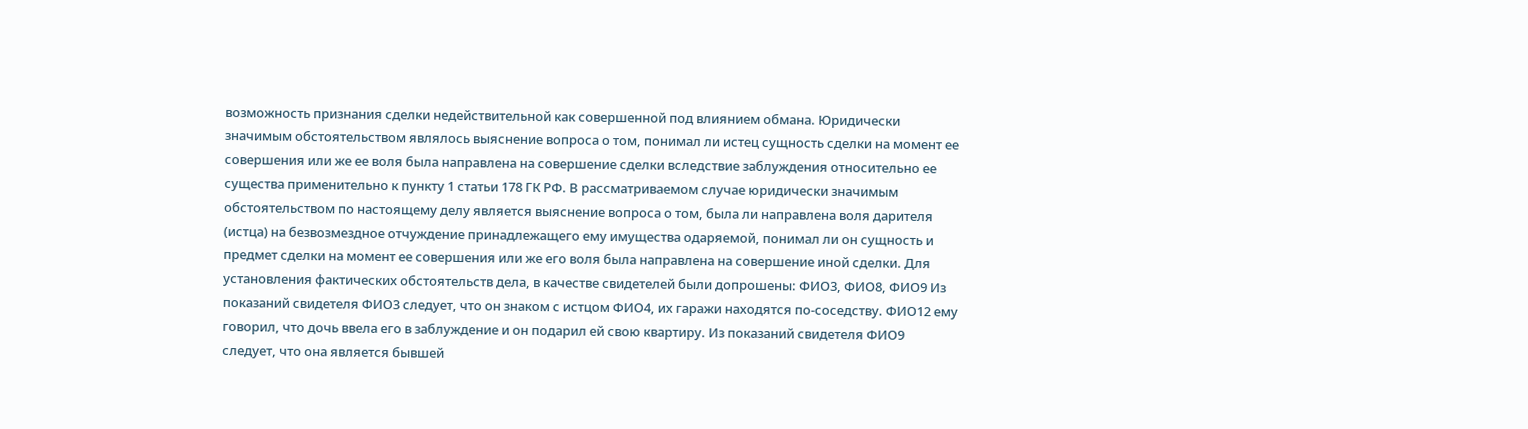возможность признания сделки недействительной как совершенной под влиянием обмана. Юридически значимым обстоятельством являлось выяснение вопроса о том, понимал ли истец сущность сделки на момент ее совершения или же ее воля была направлена на совершение сделки вследствие заблуждения относительно ее существа применительно к пункту 1 статьи 178 ГК РФ. В рассматриваемом случае юридически значимым обстоятельством по настоящему делу является выяснение вопроса о том, была ли направлена воля дарителя (истца) на безвозмездное отчуждение принадлежащего ему имущества одаряемой, понимал ли он сущность и предмет сделки на момент ее совершения или же его воля была направлена на совершение иной сделки. Для установления фактических обстоятельств дела, в качестве свидетелей были допрошены: ФИО3, ФИО8, ФИО9 Из показаний свидетеля ФИО3 следует, что он знаком с истцом ФИО4, их гаражи находятся по-соседству. ФИО12 ему говорил, что дочь ввела его в заблуждение и он подарил ей свою квартиру. Из показаний свидетеля ФИО9 следует, что она является бывшей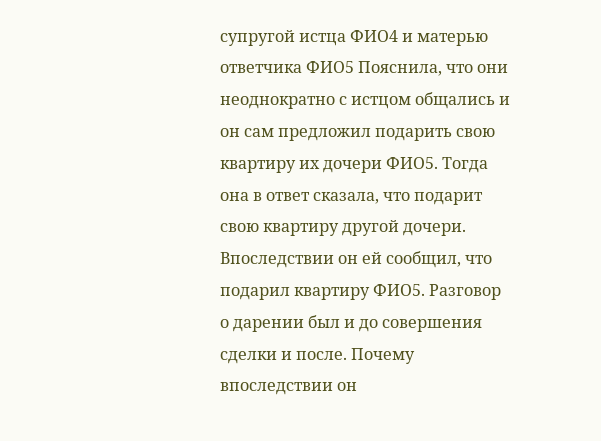супругой истца ФИО4 и матерью ответчика ФИО5 Пояснила, что они неоднократно с истцом общались и он сам предложил подарить свою квартиру их дочери ФИО5. Тогда она в ответ сказала, что подарит свою квартиру другой дочери. Впоследствии он ей сообщил, что подарил квартиру ФИО5. Разговор о дарении был и до совершения сделки и после. Почему впоследствии он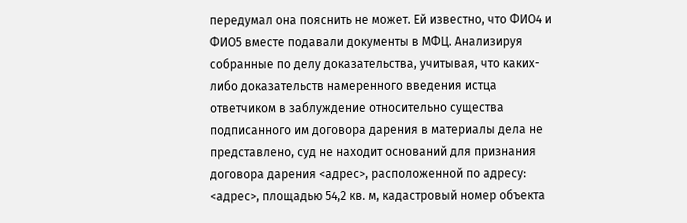передумал она пояснить не может. Ей известно, что ФИО4 и ФИО5 вместе подавали документы в МФЦ. Анализируя собранные по делу доказательства, учитывая, что каких-либо доказательств намеренного введения истца ответчиком в заблуждение относительно существа подписанного им договора дарения в материалы дела не представлено, суд не находит оснований для признания договора дарения <адрес>, расположенной по адресу: <адрес>, площадью 54,2 кв. м, кадастровый номер объекта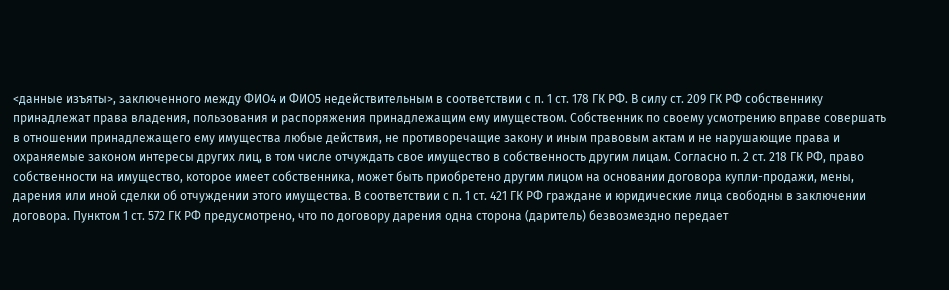<данные изъяты>, заключенного между ФИО4 и ФИО5 недействительным в соответствии с п. 1 ст. 178 ГК РФ. В силу ст. 209 ГК РФ собственнику принадлежат права владения, пользования и распоряжения принадлежащим ему имуществом. Собственник по своему усмотрению вправе совершать в отношении принадлежащего ему имущества любые действия, не противоречащие закону и иным правовым актам и не нарушающие права и охраняемые законом интересы других лиц, в том числе отчуждать свое имущество в собственность другим лицам. Согласно п. 2 ст. 218 ГК РФ, право собственности на имущество, которое имеет собственника, может быть приобретено другим лицом на основании договора купли-продажи, мены, дарения или иной сделки об отчуждении этого имущества. В соответствии с п. 1 ст. 421 ГК РФ граждане и юридические лица свободны в заключении договора. Пунктом 1 ст. 572 ГК РФ предусмотрено, что по договору дарения одна сторона (даритель) безвозмездно передает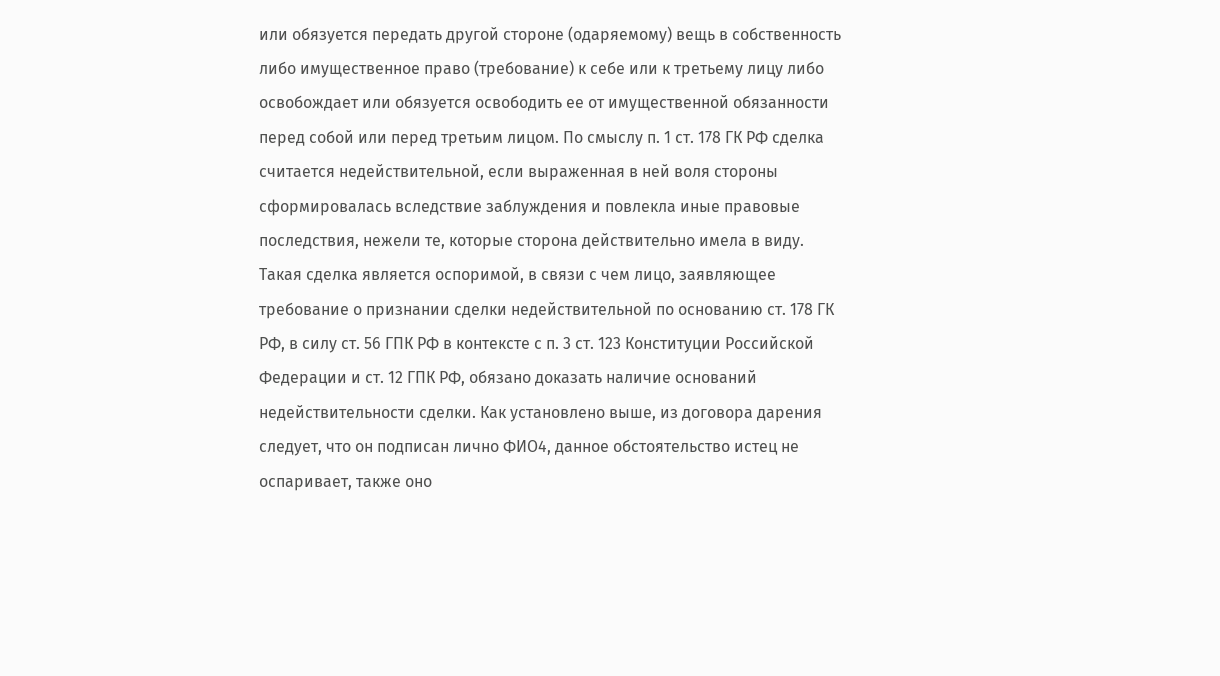или обязуется передать другой стороне (одаряемому) вещь в собственность либо имущественное право (требование) к себе или к третьему лицу либо освобождает или обязуется освободить ее от имущественной обязанности перед собой или перед третьим лицом. По смыслу п. 1 ст. 178 ГК РФ сделка считается недействительной, если выраженная в ней воля стороны сформировалась вследствие заблуждения и повлекла иные правовые последствия, нежели те, которые сторона действительно имела в виду. Такая сделка является оспоримой, в связи с чем лицо, заявляющее требование о признании сделки недействительной по основанию ст. 178 ГК РФ, в силу ст. 56 ГПК РФ в контексте с п. 3 ст. 123 Конституции Российской Федерации и ст. 12 ГПК РФ, обязано доказать наличие оснований недействительности сделки. Как установлено выше, из договора дарения следует, что он подписан лично ФИО4, данное обстоятельство истец не оспаривает, также оно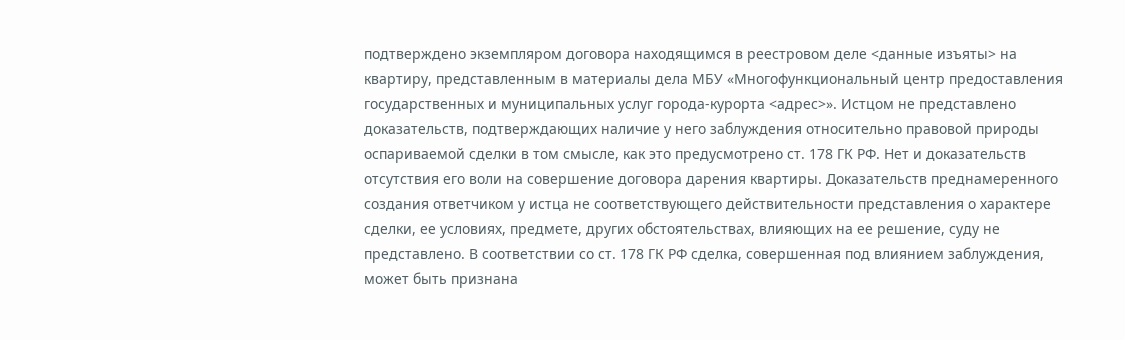подтверждено экземпляром договора находящимся в реестровом деле <данные изъяты> на квартиру, представленным в материалы дела МБУ «Многофункциональный центр предоставления государственных и муниципальных услуг города-курорта <адрес>». Истцом не представлено доказательств, подтверждающих наличие у него заблуждения относительно правовой природы оспариваемой сделки в том смысле, как это предусмотрено ст. 178 ГК РФ. Нет и доказательств отсутствия его воли на совершение договора дарения квартиры. Доказательств преднамеренного создания ответчиком у истца не соответствующего действительности представления о характере сделки, ее условиях, предмете, других обстоятельствах, влияющих на ее решение, суду не представлено. В соответствии со ст. 178 ГК РФ сделка, совершенная под влиянием заблуждения, может быть признана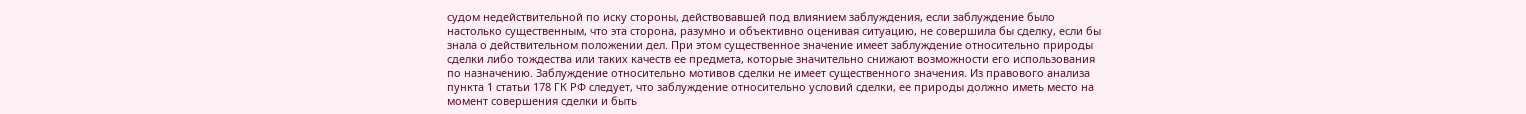судом недействительной по иску стороны, действовавшей под влиянием заблуждения, если заблуждение было настолько существенным, что эта сторона, разумно и объективно оценивая ситуацию, не совершила бы сделку, если бы знала о действительном положении дел. При этом существенное значение имеет заблуждение относительно природы сделки либо тождества или таких качеств ее предмета, которые значительно снижают возможности его использования по назначению. Заблуждение относительно мотивов сделки не имеет существенного значения. Из правового анализа пункта 1 статьи 178 ГК РФ следует, что заблуждение относительно условий сделки, ее природы должно иметь место на момент совершения сделки и быть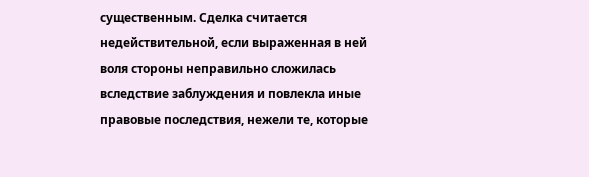существенным. Сделка считается недействительной, если выраженная в ней воля стороны неправильно сложилась вследствие заблуждения и повлекла иные правовые последствия, нежели те, которые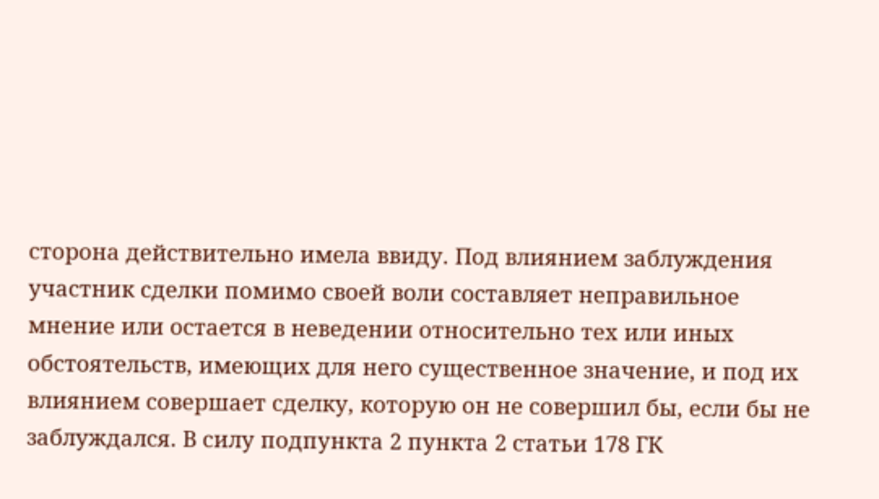сторона действительно имела ввиду. Под влиянием заблуждения участник сделки помимо своей воли составляет неправильное мнение или остается в неведении относительно тех или иных обстоятельств, имеющих для него существенное значение, и под их влиянием совершает сделку, которую он не совершил бы, если бы не заблуждался. В силу подпункта 2 пункта 2 статьи 178 ГК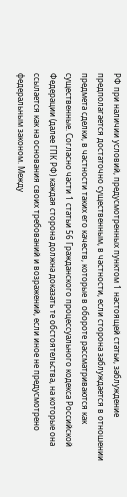РФ при наличии условий, предусмотренных пунктом 1 настоящей статьи, заблуждение предполагается достаточно существенным, в частности, если сторона заблуждается в отношении предмета сделки, в частности таких его качеств, которые в обороте рассматриваются как существенные. Согласно части 1 статьи 56 Гражданского процессуального кодекса Российской Федерации (далее ГПК РФ) каждая сторона должна доказать те обстоятельства, на которые она ссылается как на основания своих требований и возражений, если иное не предусмотрено федеральным законом. Между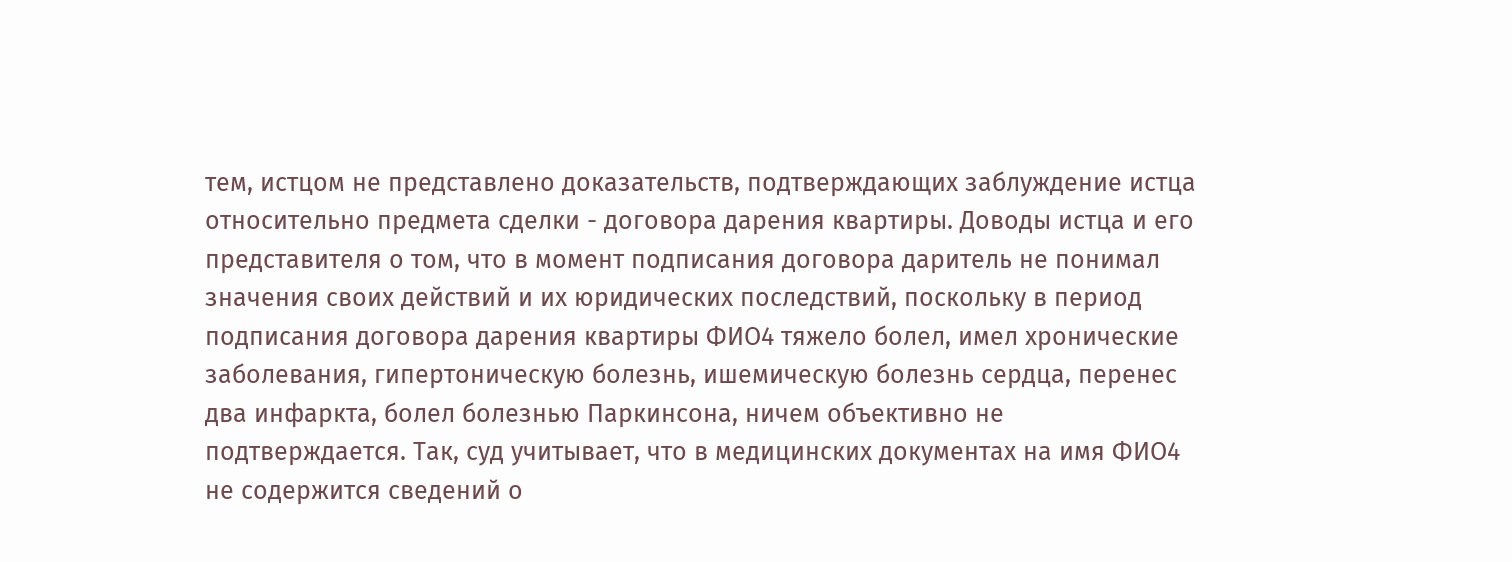тем, истцом не представлено доказательств, подтверждающих заблуждение истца относительно предмета сделки - договора дарения квартиры. Доводы истца и его представителя о том, что в момент подписания договора даритель не понимал значения своих действий и их юридических последствий, поскольку в период подписания договора дарения квартиры ФИО4 тяжело болел, имел хронические заболевания, гипертоническую болезнь, ишемическую болезнь сердца, перенес два инфаркта, болел болезнью Паркинсона, ничем объективно не подтверждается. Так, суд учитывает, что в медицинских документах на имя ФИО4 не содержится сведений о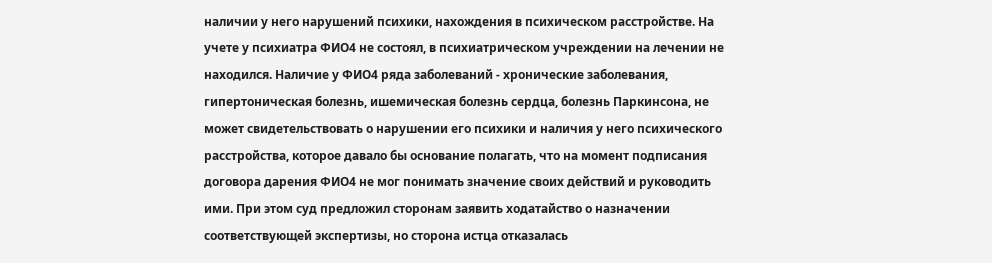наличии у него нарушений психики, нахождения в психическом расстройстве. На учете у психиатра ФИО4 не состоял, в психиатрическом учреждении на лечении не находился. Наличие у ФИО4 ряда заболеваний - хронические заболевания, гипертоническая болезнь, ишемическая болезнь сердца, болезнь Паркинсона, не может свидетельствовать о нарушении его психики и наличия у него психического расстройства, которое давало бы основание полагать, что на момент подписания договора дарения ФИО4 не мог понимать значение своих действий и руководить ими. При этом суд предложил сторонам заявить ходатайство о назначении соответствующей экспертизы, но сторона истца отказалась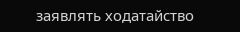заявлять ходатайство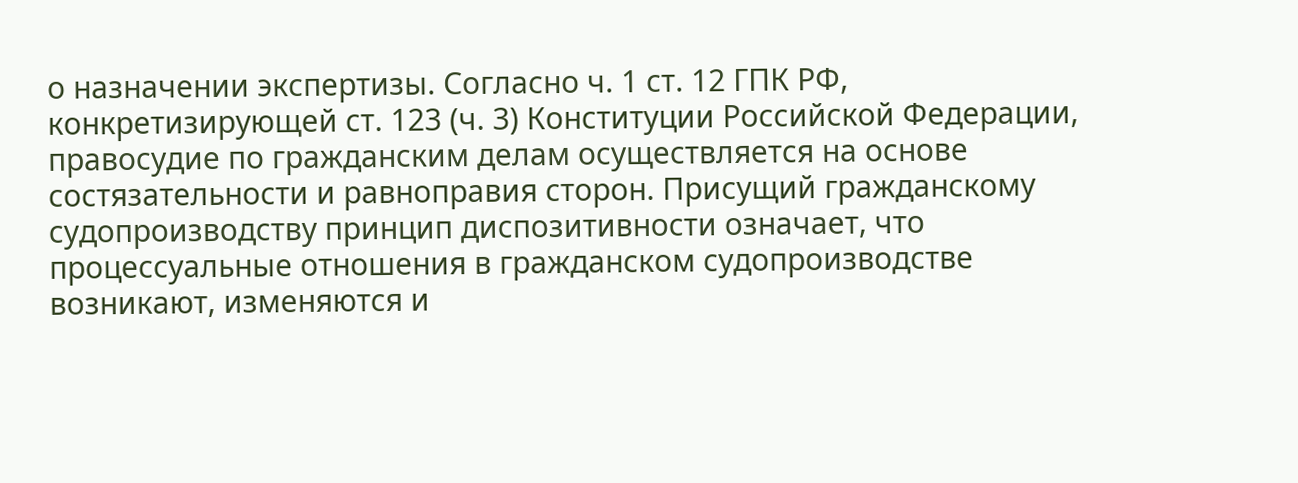о назначении экспертизы. Согласно ч. 1 ст. 12 ГПК РФ, конкретизирующей ст. 123 (ч. 3) Конституции Российской Федерации, правосудие по гражданским делам осуществляется на основе состязательности и равноправия сторон. Присущий гражданскому судопроизводству принцип диспозитивности означает, что процессуальные отношения в гражданском судопроизводстве возникают, изменяются и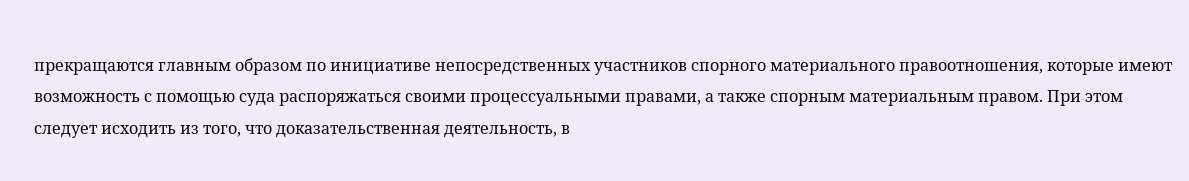прекращаются главным образом по инициативе непосредственных участников спорного материального правоотношения, которые имеют возможность с помощью суда распоряжаться своими процессуальными правами, а также спорным материальным правом. При этом следует исходить из того, что доказательственная деятельность, в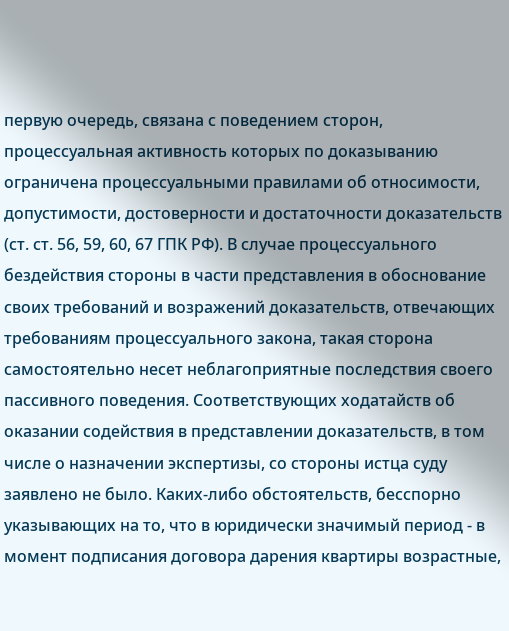первую очередь, связана с поведением сторон, процессуальная активность которых по доказыванию ограничена процессуальными правилами об относимости, допустимости, достоверности и достаточности доказательств (ст. ст. 56, 59, 60, 67 ГПК РФ). В случае процессуального бездействия стороны в части представления в обоснование своих требований и возражений доказательств, отвечающих требованиям процессуального закона, такая сторона самостоятельно несет неблагоприятные последствия своего пассивного поведения. Соответствующих ходатайств об оказании содействия в представлении доказательств, в том числе о назначении экспертизы, со стороны истца суду заявлено не было. Каких-либо обстоятельств, бесспорно указывающих на то, что в юридически значимый период - в момент подписания договора дарения квартиры возрастные,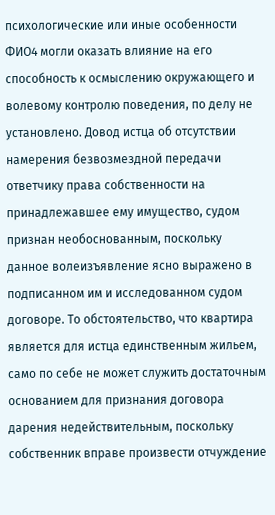психологические или иные особенности ФИО4 могли оказать влияние на его способность к осмыслению окружающего и волевому контролю поведения, по делу не установлено. Довод истца об отсутствии намерения безвозмездной передачи ответчику права собственности на принадлежавшее ему имущество, судом признан необоснованным, поскольку данное волеизъявление ясно выражено в подписанном им и исследованном судом договоре. То обстоятельство, что квартира является для истца единственным жильем, само по себе не может служить достаточным основанием для признания договора дарения недействительным, поскольку собственник вправе произвести отчуждение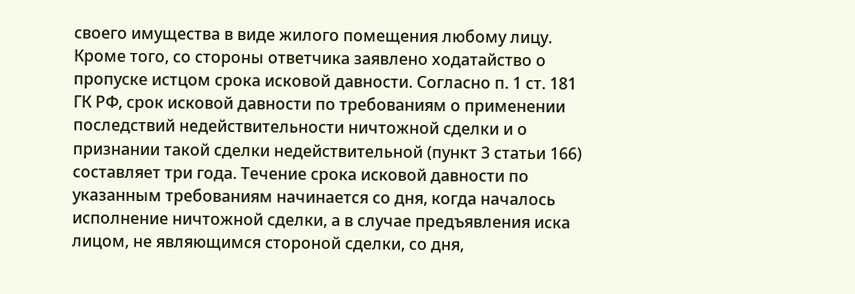своего имущества в виде жилого помещения любому лицу. Кроме того, со стороны ответчика заявлено ходатайство о пропуске истцом срока исковой давности. Согласно п. 1 ст. 181 ГК РФ, срок исковой давности по требованиям о применении последствий недействительности ничтожной сделки и о признании такой сделки недействительной (пункт 3 статьи 166) составляет три года. Течение срока исковой давности по указанным требованиям начинается со дня, когда началось исполнение ничтожной сделки, а в случае предъявления иска лицом, не являющимся стороной сделки, со дня,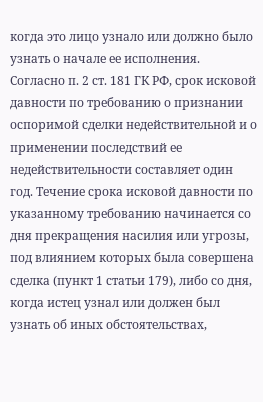когда это лицо узнало или должно было узнать о начале ее исполнения. Согласно п. 2 ст. 181 ГК РФ, срок исковой давности по требованию о признании оспоримой сделки недействительной и о применении последствий ее недействительности составляет один год. Течение срока исковой давности по указанному требованию начинается со дня прекращения насилия или угрозы, под влиянием которых была совершена сделка (пункт 1 статьи 179), либо со дня, когда истец узнал или должен был узнать об иных обстоятельствах,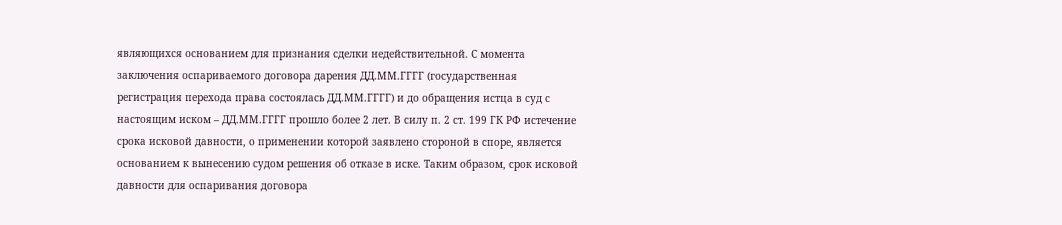являющихся основанием для признания сделки недействительной. С момента заключения оспариваемого договора дарения ДД.ММ.ГГГГ (государственная регистрация перехода права состоялась ДД.ММ.ГГГГ) и до обращения истца в суд с настоящим иском – ДД.ММ.ГГГГ прошло более 2 лет. В силу п. 2 ст. 199 ГК РФ истечение срока исковой давности, о применении которой заявлено стороной в споре, является основанием к вынесению судом решения об отказе в иске. Таким образом, срок исковой давности для оспаривания договора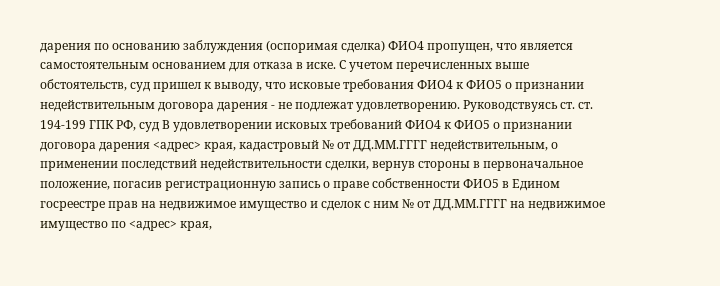дарения по основанию заблуждения (оспоримая сделка) ФИО4 пропущен, что является самостоятельным основанием для отказа в иске. С учетом перечисленных выше обстоятельств, суд пришел к выводу, что исковые требования ФИО4 к ФИО5 о признании недействительным договора дарения - не подлежат удовлетворению. Руководствуясь ст. ст. 194-199 ГПК РФ, суд В удовлетворении исковых требований ФИО4 к ФИО5 о признании договора дарения <адрес> края, кадастровый № от ДД.ММ.ГГГГ недействительным, о применении последствий недействительности сделки, вернув стороны в первоначальное положение, погасив регистрационную запись о праве собственности ФИО5 в Едином госреестре прав на недвижимое имущество и сделок с ним № от ДД.ММ.ГГГГ на недвижимое имущество по <адрес> края,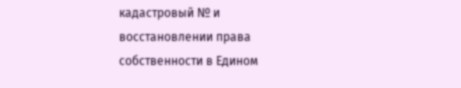кадастровый № и восстановлении права собственности в Едином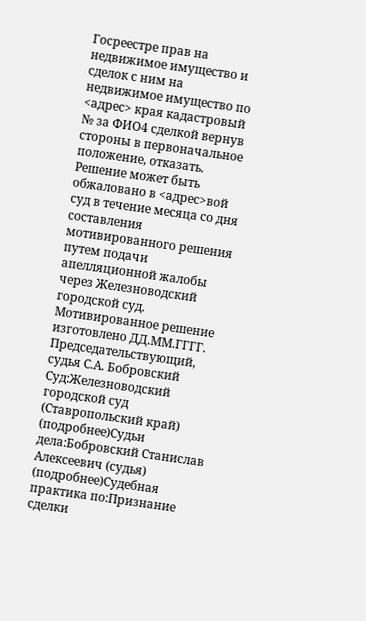Госреестре прав на недвижимое имущество и сделок с ним на недвижимое имущество по <адрес> края кадастровый № за ФИО4 сделкой вернув стороны в первоначальное положение, отказать. Решение может быть обжаловано в <адрес>вой суд в течение месяца со дня составления мотивированного решения путем подачи апелляционной жалобы через Железноводский городской суд. Мотивированное решение изготовлено ДД.ММ.ГГГГ. Председательствующий, судья С.А. Бобровский Суд:Железноводский городской суд (Ставропольский край) (подробнее)Судьи дела:Бобровский Станислав Алексеевич (судья) (подробнее)Судебная практика по:Признание сделки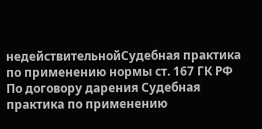недействительнойСудебная практика по применению нормы ст. 167 ГК РФ По договору дарения Судебная практика по применению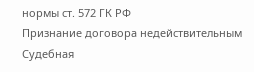нормы ст. 572 ГК РФ
Признание договора недействительным Судебная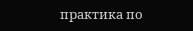практика по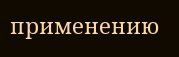применению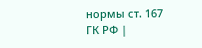нормы ст. 167 ГК РФ |